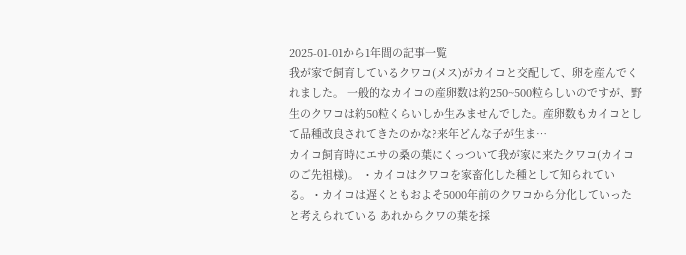2025-01-01から1年間の記事一覧
我が家で飼育しているクワコ(メス)がカイコと交配して、卵を産んでくれました。 一般的なカイコの産卵数は約250~500粒らしいのですが、野生のクワコは約50粒くらいしか生みませんでした。産卵数もカイコとして品種改良されてきたのかな?来年どんな子が生ま…
カイコ飼育時にエサの桑の葉にくっついて我が家に来たクワコ(カイコのご先祖様)。 ・カイコはクワコを家畜化した種として知られている。・カイコは遅くともおよそ5000年前のクワコから分化していったと考えられている あれからクワの葉を採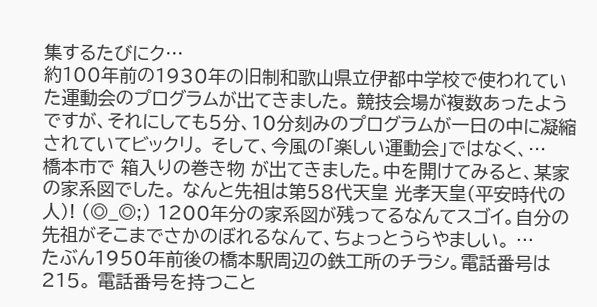集するたびにク…
約100年前の1930年の旧制和歌山県立伊都中学校で使われていた運動会のプログラムが出てきました。 競技会場が複数あったようですが、それにしても5分、10分刻みのプログラムが一日の中に凝縮されていてビックリ。 そして、今風の「楽しい運動会」ではなく、…
橋本市で 箱入りの巻き物 が出てきました。中を開けてみると、某家の家系図でした。 なんと先祖は第58代天皇 光孝天皇(平安時代の人)! (◎_◎;) 1200年分の家系図が残ってるなんてスゴイ。自分の先祖がそこまでさかのぼれるなんて、ちょっとうらやましい。 …
たぶん1950年前後の橋本駅周辺の鉄工所のチラシ。電話番号は215。 電話番号を持つこと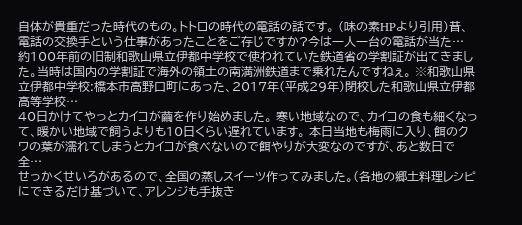自体が貴重だった時代のもの。トトロの時代の電話の話です。 (味の素HPより引用)昔、電話の交換手という仕事があったことをご存じですか?今は一人一台の電話が当た…
約100年前の旧制和歌山県立伊都中学校で使われていた鉄道省の学割証が出てきました。当時は国内の学割証で海外の領土の南満洲鉄道まで乗れたんですねぇ。 ※和歌山県立伊都中学校:橋本市高野口町にあった、2017年(平成29年)閉校した和歌山県立伊都高等学校…
40日かけてやっとカイコが繭を作り始めました。 寒い地域なので、カイコの食も細くなって、暖かい地域で飼うよりも10日くらい遅れています。 本日当地も梅雨に入り、餌のクワの葉が濡れてしまうとカイコが食べないので餌やりが大変なのですが、あと数日で全…
せっかくせいろがあるので、全国の蒸しスイーツ作ってみました。(各地の郷土料理レシピにできるだけ基づいて、アレンジも手抜き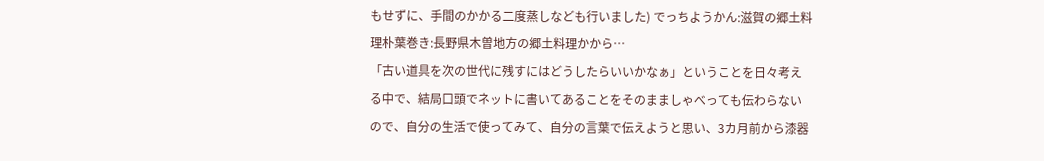もせずに、手間のかかる二度蒸しなども行いました) でっちようかん:滋賀の郷土料理朴葉巻き:長野県木曽地方の郷土料理かから…
「古い道具を次の世代に残すにはどうしたらいいかなぁ」ということを日々考える中で、結局口頭でネットに書いてあることをそのまましゃべっても伝わらないので、自分の生活で使ってみて、自分の言葉で伝えようと思い、3カ月前から漆器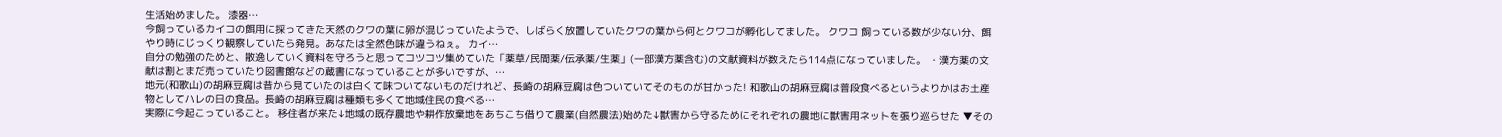生活始めました。 漆器…
今飼っているカイコの餌用に採ってきた天然のクワの葉に卵が混じっていたようで、しばらく放置していたクワの葉から何とクワコが孵化してました。 クワコ 飼っている数が少ない分、餌やり時にじっくり観察していたら発見。あなたは全然色味が違うねぇ。 カイ…
自分の勉強のためと、散逸していく資料を守ろうと思ってコツコツ集めていた「薬草/民間薬/伝承薬/生薬」(一部漢方薬含む)の文献資料が数えたら114点になっていました。 ・漢方薬の文献は割とまだ売っていたり図書館などの蔵書になっていることが多いですが、…
地元(和歌山)の胡麻豆腐は昔から見ていたのは白くて味ついてないものだけれど、長崎の胡麻豆腐は色ついていてそのものが甘かった! 和歌山の胡麻豆腐は普段食べるというよりかはお土産物としてハレの日の食品。長崎の胡麻豆腐は種類も多くて地域住民の食べる…
実際に今起こっていること。 移住者が来た↓地域の既存農地や耕作放棄地をあちこち借りて農業(自然農法)始めた↓獣害から守るためにそれぞれの農地に獣害用ネットを張り巡らせた ▼その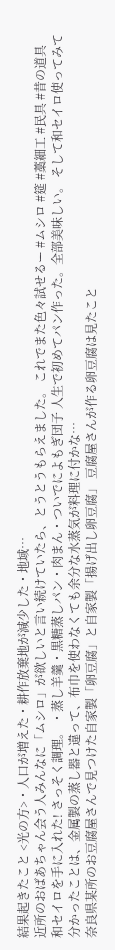結果起きたこと <光の方>・人口が増えた・耕作放棄地が減少した・地域…
近所のおばあちゃん会う人みんなに「ムシロ」が欲しいと言い続けていたら、とうとうもらえました。 これでまた色々試せるー #ムシロ #筵 #藁細工 #民具 #昔の道具
和セイロを手に入れた! さっそく調理。 ・蒸し羊羹・黒糖蒸しパン・肉まん・ついでによもぎ団子 人生で初めてパン作った。全部美味しい。 そして和セイロ使ってみて分かったことは、金属製の蒸し器と違って、布巾を使わなくても余分な水蒸気が料理に付かな…
奈良県某所のお豆腐屋さんで見つけた自家製「卵豆腐」と自家製「揚げ出し卵豆腐」 豆腐屋さんが作る卵豆腐は見たこと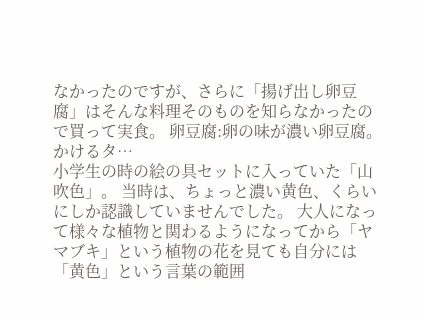なかったのですが、さらに「揚げ出し卵豆腐」はそんな料理そのものを知らなかったので買って実食。 卵豆腐:卵の味が濃い卵豆腐。かけるタ…
小学生の時の絵の具セットに入っていた「山吹色」。 当時は、ちょっと濃い黄色、くらいにしか認識していませんでした。 大人になって様々な植物と関わるようになってから「ヤマブキ」という植物の花を見ても自分には「黄色」という言葉の範囲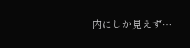内にしか見えず…